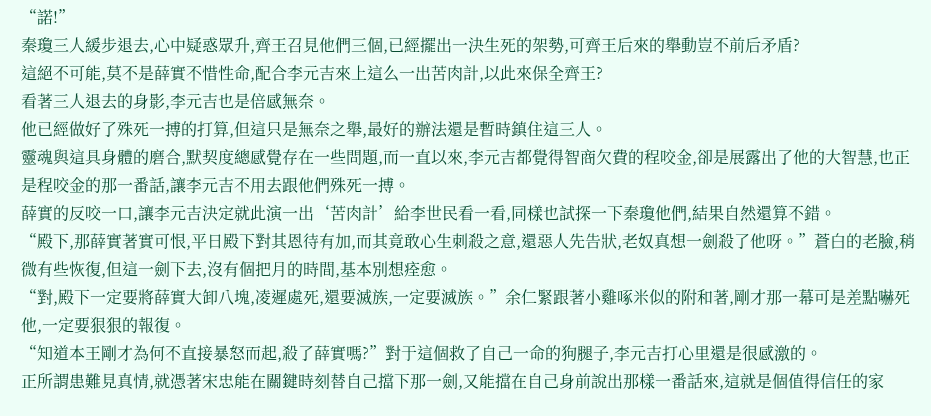“諾!”
秦瓊三人緩步退去,心中疑惑眾升,齊王召見他們三個,已經擺出一決生死的架勢,可齊王后來的舉動豈不前后矛盾?
這絕不可能,莫不是薛實不惜性命,配合李元吉來上這么一出苦肉計,以此來保全齊王?
看著三人退去的身影,李元吉也是倍感無奈。
他已經做好了殊死一搏的打算,但這只是無奈之舉,最好的辦法還是暫時鎮住這三人。
靈魂與這具身體的磨合,默契度總感覺存在一些問題,而一直以來,李元吉都覺得智商欠費的程咬金,卻是展露出了他的大智慧,也正是程咬金的那一番話,讓李元吉不用去跟他們殊死一搏。
薛實的反咬一口,讓李元吉決定就此演一出‘苦肉計’給李世民看一看,同樣也試探一下秦瓊他們,結果自然還算不錯。
“殿下,那薛實著實可恨,平日殿下對其恩待有加,而其竟敢心生刺殺之意,還惡人先告狀,老奴真想一劍殺了他呀。”蒼白的老臉,稍微有些恢復,但這一劍下去,沒有個把月的時間,基本別想痊愈。
“對,殿下一定要將薛實大卸八塊,凌遲處死,還要滅族,一定要滅族。”余仁緊跟著小雞啄米似的附和著,剛才那一幕可是差點嚇死他,一定要狠狠的報復。
“知道本王剛才為何不直接暴怒而起,殺了薛實嗎?”對于這個救了自己一命的狗腿子,李元吉打心里還是很感激的。
正所謂患難見真情,就憑著宋忠能在關鍵時刻替自己擋下那一劍,又能擋在自己身前說出那樣一番話來,這就是個值得信任的家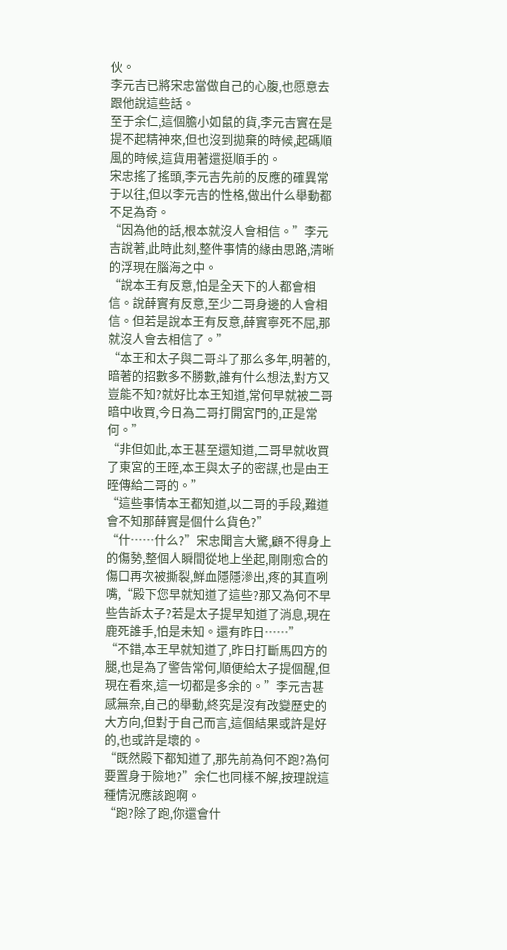伙。
李元吉已將宋忠當做自己的心腹,也愿意去跟他說這些話。
至于余仁,這個膽小如鼠的貨,李元吉實在是提不起精神來,但也沒到拋棄的時候,起碼順風的時候,這貨用著還挺順手的。
宋忠搖了搖頭,李元吉先前的反應的確異常于以往,但以李元吉的性格,做出什么舉動都不足為奇。
“因為他的話,根本就沒人會相信。”李元吉說著,此時此刻,整件事情的緣由思路,清晰的浮現在腦海之中。
“說本王有反意,怕是全天下的人都會相信。說薛實有反意,至少二哥身邊的人會相信。但若是說本王有反意,薛實寧死不屈,那就沒人會去相信了。”
“本王和太子與二哥斗了那么多年,明著的,暗著的招數多不勝數,誰有什么想法,對方又豈能不知?就好比本王知道,常何早就被二哥暗中收買,今日為二哥打開宮門的,正是常何。”
“非但如此,本王甚至還知道,二哥早就收買了東宮的王晊,本王與太子的密謀,也是由王晊傳給二哥的。”
“這些事情本王都知道,以二哥的手段,難道會不知那薛實是個什么貨色?”
“什……什么?”宋忠聞言大驚,顧不得身上的傷勢,整個人瞬間從地上坐起,剛剛愈合的傷口再次被撕裂,鮮血隱隱滲出,疼的其直咧嘴,“殿下您早就知道了這些?那又為何不早些告訴太子?若是太子提早知道了消息,現在鹿死誰手,怕是未知。還有昨日……”
“不錯,本王早就知道了,昨日打斷馬四方的腿,也是為了警告常何,順便給太子提個醒,但現在看來,這一切都是多余的。”李元吉甚感無奈,自己的舉動,終究是沒有改變歷史的大方向,但對于自己而言,這個結果或許是好的,也或許是壞的。
“既然殿下都知道了,那先前為何不跑?為何要置身于險地?”余仁也同樣不解,按理說這種情況應該跑啊。
“跑?除了跑,你還會什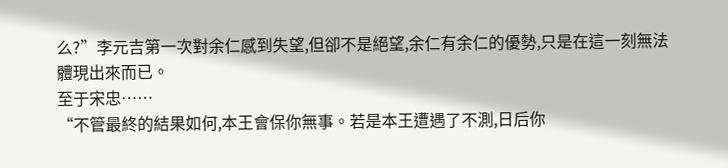么?”李元吉第一次對余仁感到失望,但卻不是絕望,余仁有余仁的優勢,只是在這一刻無法體現出來而已。
至于宋忠……
“不管最終的結果如何,本王會保你無事。若是本王遭遇了不測,日后你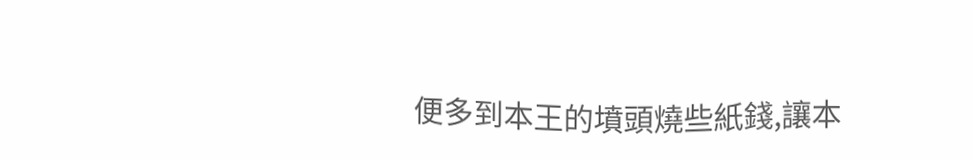便多到本王的墳頭燒些紙錢,讓本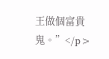王做個富貴鬼。”</p>